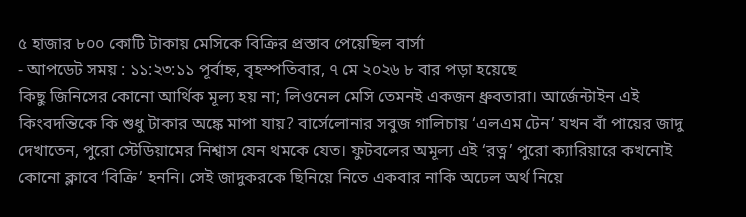৫ হাজার ৮০০ কোটি টাকায় মেসিকে বিক্রির প্রস্তাব পেয়েছিল বার্সা
- আপডেট সময় : ১১:২৩:১১ পূর্বাহ্ন, বৃহস্পতিবার, ৭ মে ২০২৬ ৮ বার পড়া হয়েছে
কিছু জিনিসের কোনো আর্থিক মূল্য হয় না; লিওনেল মেসি তেমনই একজন ধ্রুবতারা। আর্জেন্টাইন এই কিংবদন্তিকে কি শুধু টাকার অঙ্কে মাপা যায়? বার্সেলোনার সবুজ গালিচায় ‘এলএম টেন’ যখন বাঁ পায়ের জাদু দেখাতেন, পুরো স্টেডিয়ামের নিশ্বাস যেন থমকে যেত। ফুটবলের অমূল্য এই ‘রত্ন’ পুরো ক্যারিয়ারে কখনোই কোনো ক্লাবে ‘বিক্রি’ হননি। সেই জাদুকরকে ছিনিয়ে নিতে একবার নাকি অঢেল অর্থ নিয়ে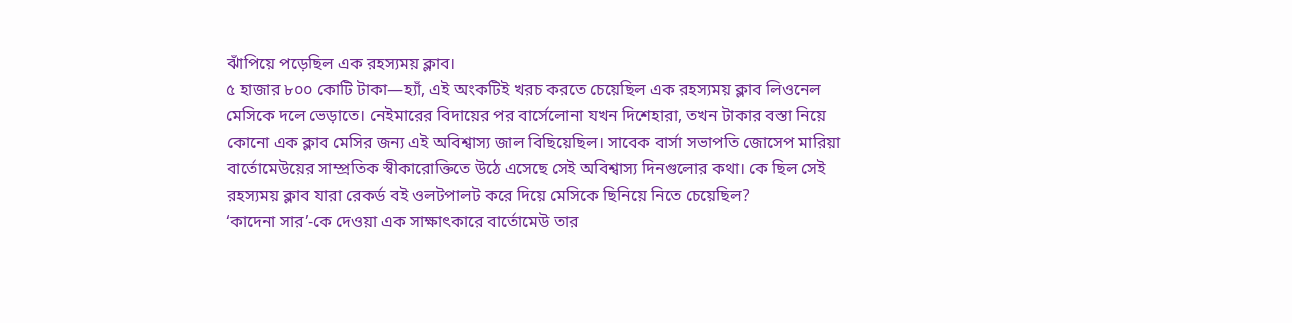ঝাঁপিয়ে পড়েছিল এক রহস্যময় ক্লাব।
৫ হাজার ৮০০ কোটি টাকা—হ্যাঁ, এই অংকটিই খরচ করতে চেয়েছিল এক রহস্যময় ক্লাব লিওনেল মেসিকে দলে ভেড়াতে। নেইমারের বিদায়ের পর বার্সেলোনা যখন দিশেহারা, তখন টাকার বস্তা নিয়ে কোনো এক ক্লাব মেসির জন্য এই অবিশ্বাস্য জাল বিছিয়েছিল। সাবেক বার্সা সভাপতি জোসেপ মারিয়া বার্তোমেউয়ের সাম্প্রতিক স্বীকারোক্তিতে উঠে এসেছে সেই অবিশ্বাস্য দিনগুলোর কথা। কে ছিল সেই রহস্যময় ক্লাব যারা রেকর্ড বই ওলটপালট করে দিয়ে মেসিকে ছিনিয়ে নিতে চেয়েছিল?
‘কাদেনা সার’-কে দেওয়া এক সাক্ষাৎকারে বার্তোমেউ তার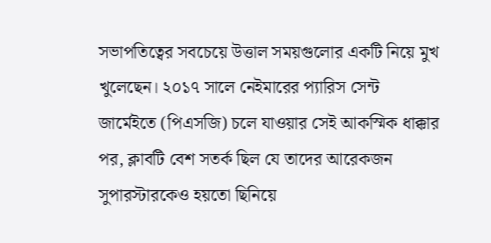সভাপতিত্বের সবচেয়ে উত্তাল সময়গুলোর একটি নিয়ে মুখ খুলেছেন। ২০১৭ সালে নেইমারের প্যারিস সেন্ট জার্মেইতে (পিএসজি) চলে যাওয়ার সেই আকস্মিক ধাক্কার পর, ক্লাবটি বেশ সতর্ক ছিল যে তাদের আরেকজন সুপারস্টারকেও হয়তো ছিনিয়ে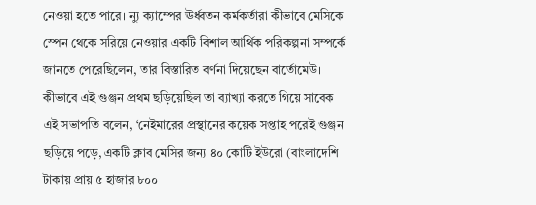নেওয়া হতে পারে। ন্যু ক্যাম্পের ঊর্ধ্বতন কর্মকর্তারা কীভাবে মেসিকে স্পেন থেকে সরিয়ে নেওয়ার একটি বিশাল আর্থিক পরিকল্পনা সম্পর্কে জানতে পেরেছিলেন, তার বিস্তারিত বর্ণনা দিয়েছেন বার্তোমেউ।
কীভাবে এই গুঞ্জন প্রথম ছড়িয়েছিল তা ব্যাখ্যা করতে গিয়ে সাবেক এই সভাপতি বলেন, ‘নেইমারের প্রস্থানের কয়েক সপ্তাহ পরেই গুঞ্জন ছড়িয়ে পড়ে, একটি ক্লাব মেসির জন্য ৪০ কোটি ইউরো (বাংলাদেশি টাকায় প্রায় ৫ হাজার ৮০০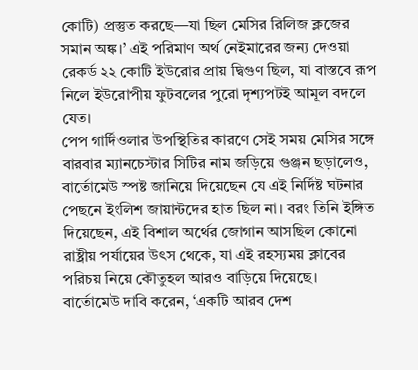কোটি) প্রস্তুত করছে—যা ছিল মেসির রিলিজ ক্লজের সমান অঙ্ক।’ এই পরিমাণ অর্থ নেইমারের জন্য দেওয়া রেকর্ড ২২ কোটি ইউরোর প্রায় দ্বিগুণ ছিল, যা বাস্তবে রূপ নিলে ইউরোপীয় ফুটবলের পুরো দৃশ্যপটই আমূল বদলে যেত।
পেপ গার্দিওলার উপস্থিতির কারণে সেই সময় মেসির সঙ্গে বারবার ম্যানচেস্টার সিটির নাম জড়িয়ে গুঞ্জন ছড়ালেও, বার্তোমেউ স্পষ্ট জানিয়ে দিয়েছেন যে এই নির্দিষ্ট ঘটনার পেছনে ইংলিশ জায়ান্টদের হাত ছিল না। বরং তিনি ইঙ্গিত দিয়েছেন, এই বিশাল অর্থের জোগান আসছিল কোনো রাষ্ট্রীয় পর্যায়ের উৎস থেকে, যা এই রহস্যময় ক্লাবের পরিচয় নিয়ে কৌতুহল আরও বাড়িয়ে দিয়েছে।
বার্তোমেউ দাবি করেন, ‘একটি আরব দেশ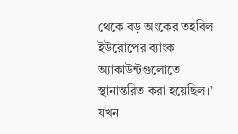থেকে বড় অংকের তহবিল ইউরোপের ব্যাংক অ্যাকাউন্টগুলোতে স্থানান্তরিত করা হয়েছিল।’ যখন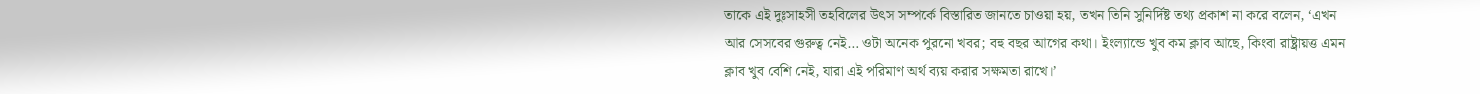তাকে এই দুঃসাহসী তহবিলের উৎস সম্পর্কে বিস্তারিত জানতে চাওয়া হয়, তখন তিনি সুনির্দিষ্ট তথ্য প্রকাশ না করে বলেন, ‘এখন আর সেসবের গুরুত্ব নেই… ওটা অনেক পুরনো খবর; বহু বছর আগের কথা। ইংল্যান্ডে খুব কম ক্লাব আছে, কিংবা রাষ্ট্রায়ত্ত এমন ক্লাব খুব বেশি নেই, যারা এই পরিমাণ অর্থ ব্যয় করার সক্ষমতা রাখে।’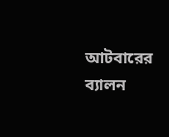আটবারের ব্যালন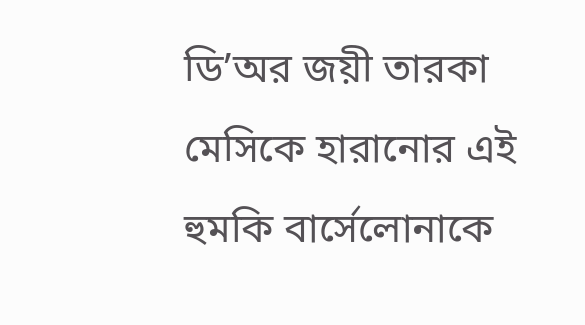ডি’অর জয়ী তারকা মেসিকে হারানোর এই হুমকি বার্সেলোনাকে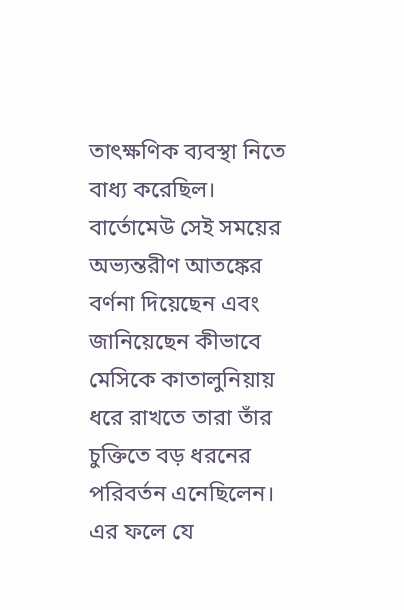তাৎক্ষণিক ব্যবস্থা নিতে বাধ্য করেছিল। বার্তোমেউ সেই সময়ের অভ্যন্তরীণ আতঙ্কের বর্ণনা দিয়েছেন এবং জানিয়েছেন কীভাবে মেসিকে কাতালুনিয়ায় ধরে রাখতে তারা তাঁর চুক্তিতে বড় ধরনের পরিবর্তন এনেছিলেন। এর ফলে যে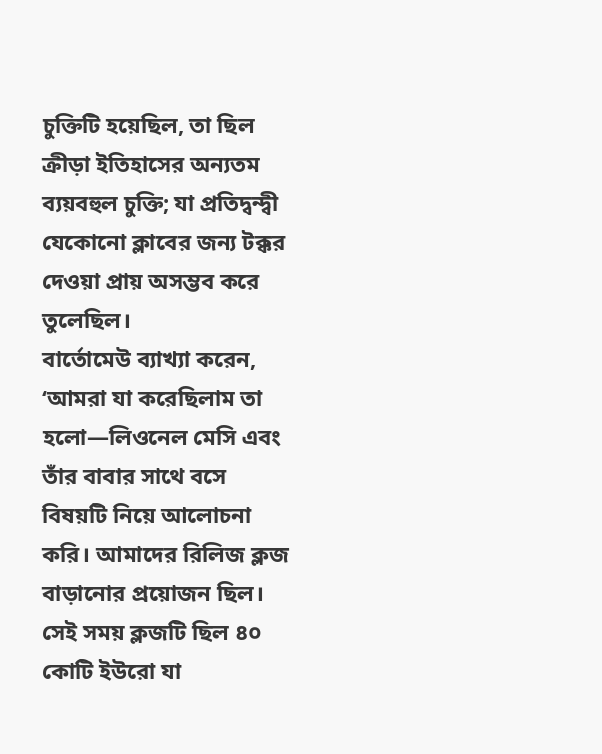চুক্তিটি হয়েছিল, তা ছিল ক্রীড়া ইতিহাসের অন্যতম ব্যয়বহুল চুক্তি; যা প্রতিদ্বন্দ্বী যেকোনো ক্লাবের জন্য টক্কর দেওয়া প্রায় অসম্ভব করে তুলেছিল।
বার্তোমেউ ব্যাখ্যা করেন, ‘আমরা যা করেছিলাম তা হলো—লিওনেল মেসি এবং তাঁর বাবার সাথে বসে বিষয়টি নিয়ে আলোচনা করি। আমাদের রিলিজ ক্লজ বাড়ানোর প্রয়োজন ছিল। সেই সময় ক্লজটি ছিল ৪০ কোটি ইউরো যা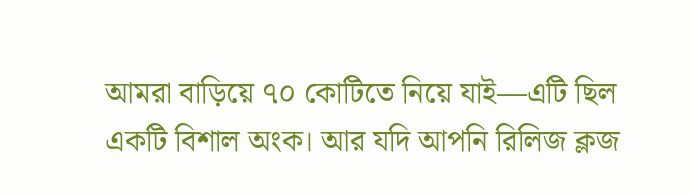আমরা বাড়িয়ে ৭০ কোটিতে নিয়ে যাই—এটি ছিল একটি বিশাল অংক। আর যদি আপনি রিলিজ ক্লজ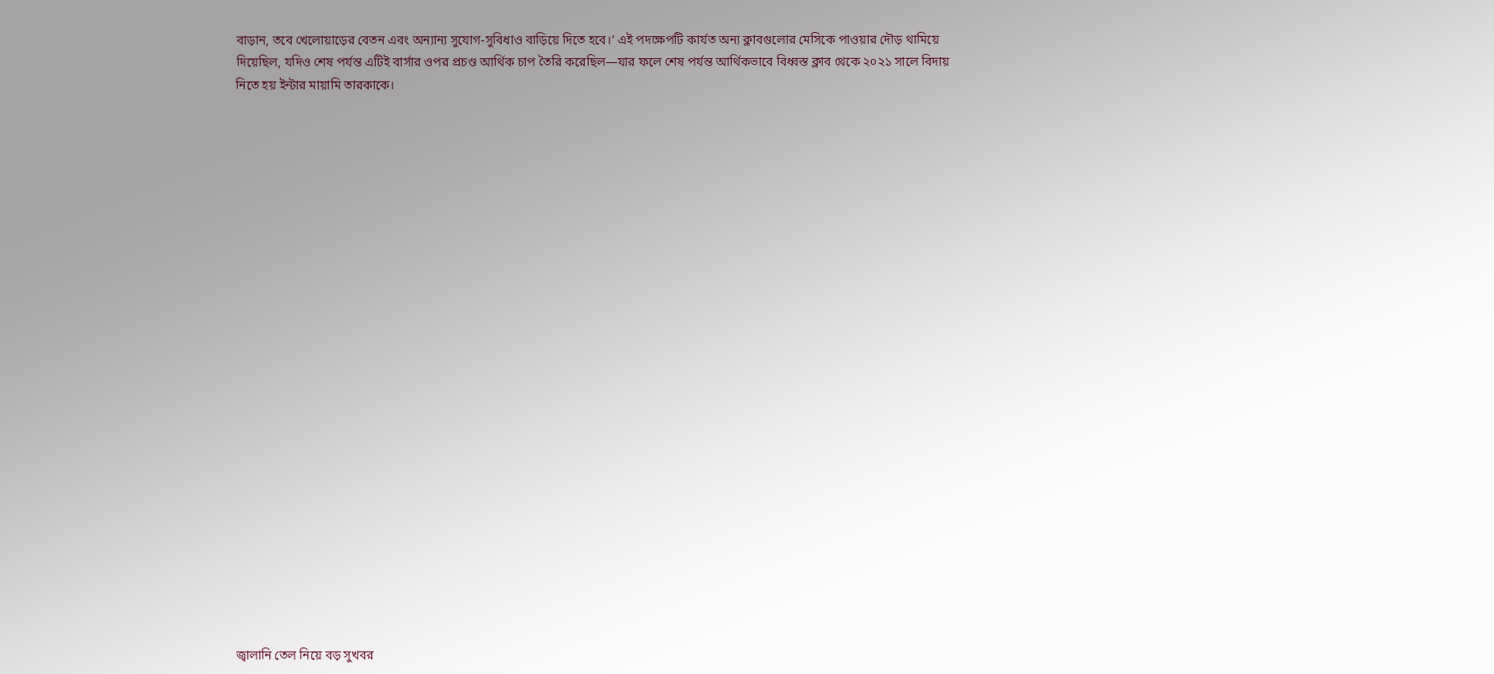বাড়ান, তবে খেলোয়াড়ের বেতন এবং অন্যান্য সুযোগ-সুবিধাও বাড়িয়ে দিতে হবে।’ এই পদক্ষেপটি কার্যত অন্য ক্লাবগুলোর মেসিকে পাওয়ার দৌড় থামিয়ে দিয়েছিল, যদিও শেষ পর্যন্ত এটিই বার্সার ওপর প্রচণ্ড আর্থিক চাপ তৈরি করেছিল—যার ফলে শেষ পর্যন্ত আর্থিকভাবে বিধ্বস্ত ক্লাব থেকে ২০২১ সালে বিদায় নিতে হয় ইন্টার মায়ামি তারকাকে।
























জ্বালানি তেল নিয়ে বড় সুখবর